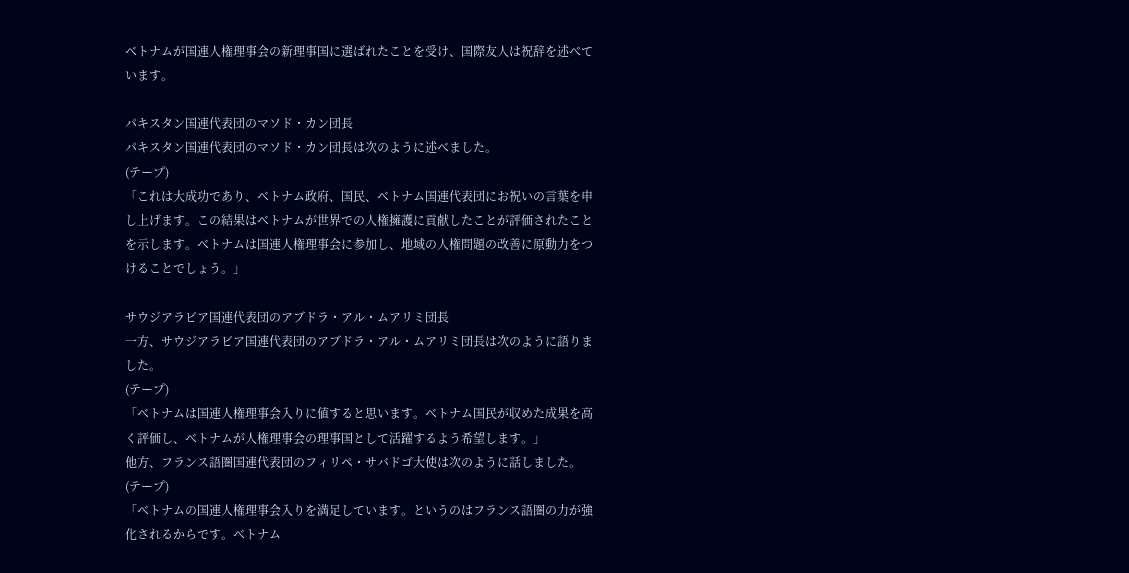ベトナムが国連人権理事会の新理事国に選ばれたことを受け、国際友人は祝辞を述べています。

パキスタン国連代表団のマソド・カン団長
パキスタン国連代表団のマソド・カン団長は次のように述べました。
(テープ)
「これは大成功であり、ベトナム政府、国民、ベトナム国連代表団にお祝いの言葉を申し上げます。この結果はベトナムが世界での人権擁護に貢献したことが評価されたことを示します。ベトナムは国連人権理事会に参加し、地域の人権問題の改善に原動力をつけることでしょう。」

サウジアラビア国連代表団のアブドラ・アル・ムアリミ団長
一方、サウジアラビア国連代表団のアブドラ・アル・ムアリミ団長は次のように語りました。
(テープ)
「ベトナムは国連人権理事会入りに値すると思います。ベトナム国民が収めた成果を高く評価し、ベトナムが人権理事会の理事国として活躍するよう希望します。」
他方、フランス語圏国連代表団のフィリペ・サバドゴ大使は次のように話しました。
(テープ)
「ベトナムの国連人権理事会入りを満足しています。というのはフランス語圏の力が強化されるからです。ベトナム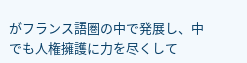がフランス語圏の中で発展し、中でも人権擁護に力を尽くして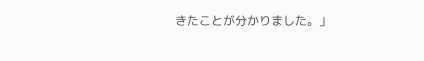きたことが分かりました。」